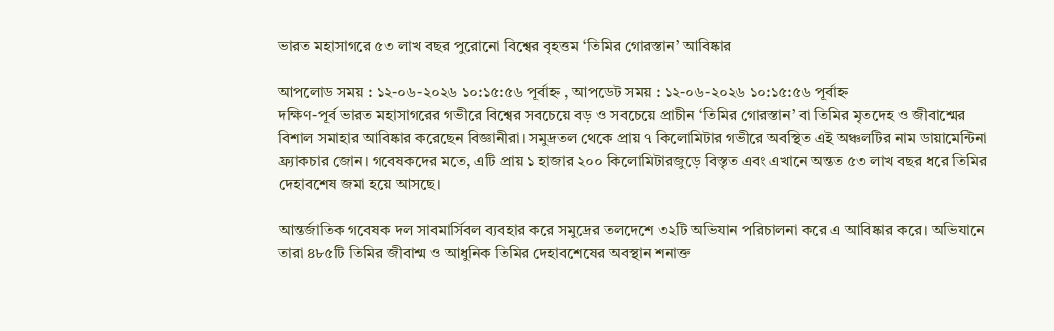ভারত মহাসাগরে ৫৩ লাখ বছর পুরোনো বিশ্বের বৃহত্তম ‘তিমির গোরস্তান’ আবিষ্কার

আপলোড সময় : ১২-০৬-২০২৬ ১০:১৫:৫৬ পূর্বাহ্ন , আপডেট সময় : ১২-০৬-২০২৬ ১০:১৫:৫৬ পূর্বাহ্ন
দক্ষিণ-পূর্ব ভারত মহাসাগরের গভীরে বিশ্বের সবচেয়ে বড় ও সবচেয়ে প্রাচীন ‘তিমির গোরস্তান’ বা তিমির মৃতদেহ ও জীবাশ্মের বিশাল সমাহার আবিষ্কার করেছেন বিজ্ঞানীরা। সমুদ্রতল থেকে প্রায় ৭ কিলোমিটার গভীরে অবস্থিত এই অঞ্চলটির নাম ডায়ামেন্টিনা ফ্র্যাকচার জোন। গবেষকদের মতে, এটি প্রায় ১ হাজার ২০০ কিলোমিটারজুড়ে বিস্তৃত এবং এখানে অন্তত ৫৩ লাখ বছর ধরে তিমির দেহাবশেষ জমা হয়ে আসছে।

আন্তর্জাতিক গবেষক দল সাবমার্সিবল ব্যবহার করে সমুদ্রের তলদেশে ৩২টি অভিযান পরিচালনা করে এ আবিষ্কার করে। অভিযানে তারা ৪৮৫টি তিমির জীবাশ্ম ও আধুনিক তিমির দেহাবশেষের অবস্থান শনাক্ত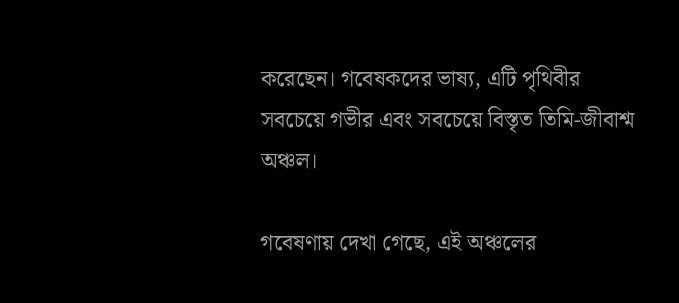করেছেন। গবেষকদের ভাষ্য, এটি পৃথিবীর সবচেয়ে গভীর এবং সবচেয়ে বিস্তৃত তিমি-জীবাশ্ম অঞ্চল।

গবেষণায় দেখা গেছে, এই অঞ্চলের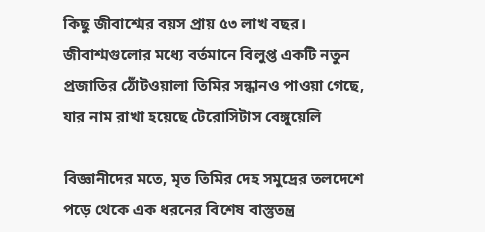কিছু জীবাশ্মের বয়স প্রায় ৫৩ লাখ বছর। জীবাশ্মগুলোর মধ্যে বর্তমানে বিলুপ্ত একটি নতুন প্রজাতির ঠোঁটওয়ালা তিমির সন্ধানও পাওয়া গেছে, যার নাম রাখা হয়েছে টেরোসিটাস বেঙ্গুয়েলি

বিজ্ঞানীদের মতে, মৃত তিমির দেহ সমুদ্রের তলদেশে পড়ে থেকে এক ধরনের বিশেষ বাস্তুতন্ত্র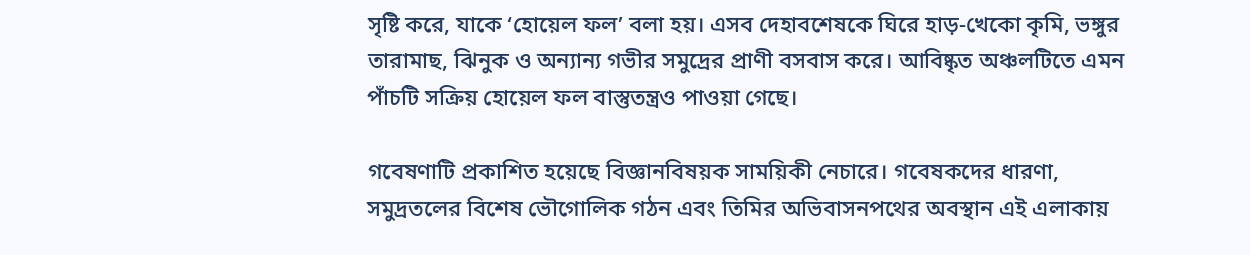সৃষ্টি করে, যাকে ‘হোয়েল ফল’ বলা হয়। এসব দেহাবশেষকে ঘিরে হাড়-খেকো কৃমি, ভঙ্গুর তারামাছ, ঝিনুক ও অন্যান্য গভীর সমুদ্রের প্রাণী বসবাস করে। আবিষ্কৃত অঞ্চলটিতে এমন পাঁচটি সক্রিয় হোয়েল ফল বাস্তুতন্ত্রও পাওয়া গেছে।

গবেষণাটি প্রকাশিত হয়েছে বিজ্ঞানবিষয়ক সাময়িকী নেচারে। গবেষকদের ধারণা, সমুদ্রতলের বিশেষ ভৌগোলিক গঠন এবং তিমির অভিবাসনপথের অবস্থান এই এলাকায়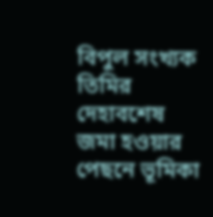বিপুল সংখ্যক তিমির দেহাবশেষ জমা হওয়ার পেছনে ভূমিকা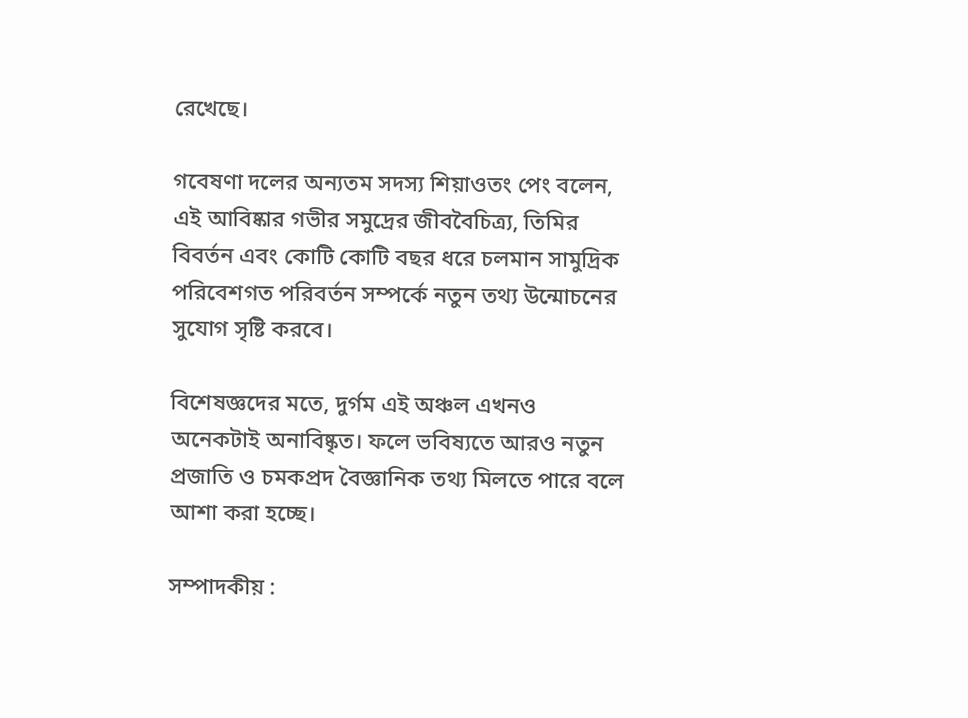রেখেছে।

গবেষণা দলের অন্যতম সদস্য শিয়াওতং পেং বলেন, এই আবিষ্কার গভীর সমুদ্রের জীববৈচিত্র্য, তিমির বিবর্তন এবং কোটি কোটি বছর ধরে চলমান সামুদ্রিক পরিবেশগত পরিবর্তন সম্পর্কে নতুন তথ্য উন্মোচনের সুযোগ সৃষ্টি করবে।

বিশেষজ্ঞদের মতে, দুর্গম এই অঞ্চল এখনও অনেকটাই অনাবিষ্কৃত। ফলে ভবিষ্যতে আরও নতুন প্রজাতি ও চমকপ্রদ বৈজ্ঞানিক তথ্য মিলতে পারে বলে আশা করা হচ্ছে।

সম্পাদকীয় :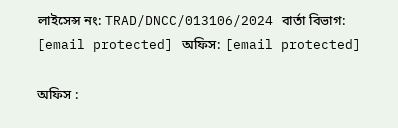লাইসেন্স নং: TRAD/DNCC/013106/2024 বার্তা বিভাগ: [email protected] অফিস: [email protected]

অফিস :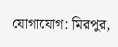যোগাযোগ: মিরপুর,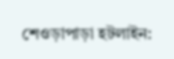শেওড়াপাড়া হটলাইন: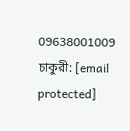09638001009 চাকুরী: [email protected]